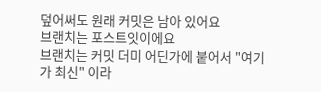덮어써도 원래 커밋은 남아 있어요
브랜치는 포스트잇이에요
브랜치는 커밋 더미 어딘가에 붙어서 "여기가 최신" 이라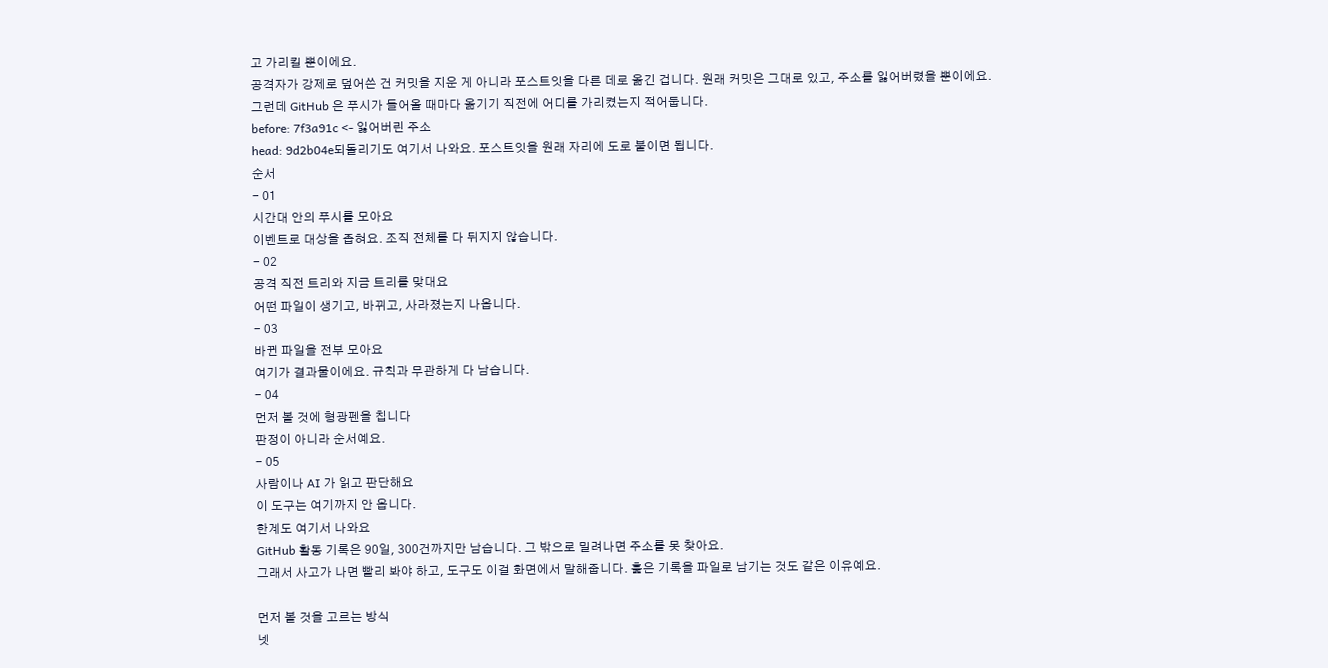고 가리킬 뿐이에요.
공격자가 강제로 덮어쓴 건 커밋을 지운 게 아니라 포스트잇을 다른 데로 옮긴 겁니다. 원래 커밋은 그대로 있고, 주소를 잃어버렸을 뿐이에요.
그런데 GitHub 은 푸시가 들어올 때마다 옮기기 직전에 어디를 가리켰는지 적어둡니다.
before: 7f3a91c <- 잃어버린 주소
head: 9d2b04e되돌리기도 여기서 나와요. 포스트잇을 원래 자리에 도로 붙이면 됩니다.
순서
- 01
시간대 안의 푸시를 모아요
이벤트로 대상을 좁혀요. 조직 전체를 다 뒤지지 않습니다.
- 02
공격 직전 트리와 지금 트리를 맞대요
어떤 파일이 생기고, 바뀌고, 사라졌는지 나옵니다.
- 03
바뀐 파일을 전부 모아요
여기가 결과물이에요. 규칙과 무관하게 다 남습니다.
- 04
먼저 볼 것에 형광펜을 칩니다
판정이 아니라 순서예요.
- 05
사람이나 AI 가 읽고 판단해요
이 도구는 여기까지 안 옵니다.
한계도 여기서 나와요
GitHub 활동 기록은 90일, 300건까지만 남습니다. 그 밖으로 밀려나면 주소를 못 찾아요.
그래서 사고가 나면 빨리 봐야 하고, 도구도 이걸 화면에서 말해줍니다. 훑은 기록을 파일로 남기는 것도 같은 이유예요.

먼저 볼 것을 고르는 방식
넷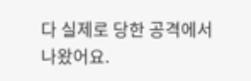다 실제로 당한 공격에서 나왔어요.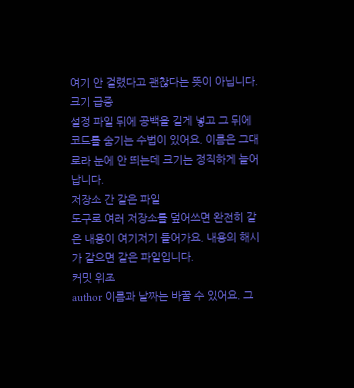여기 안 걸렸다고 괜찮다는 뜻이 아닙니다.
크기 급증
설정 파일 뒤에 공백을 길게 넣고 그 뒤에 코드를 숨기는 수법이 있어요. 이름은 그대로라 눈에 안 띄는데 크기는 정직하게 늘어납니다.
저장소 간 같은 파일
도구로 여러 저장소를 덮어쓰면 완전히 같은 내용이 여기저기 들어가요. 내용의 해시가 같으면 같은 파일입니다.
커밋 위조
author 이름과 날짜는 바꿀 수 있어요. 그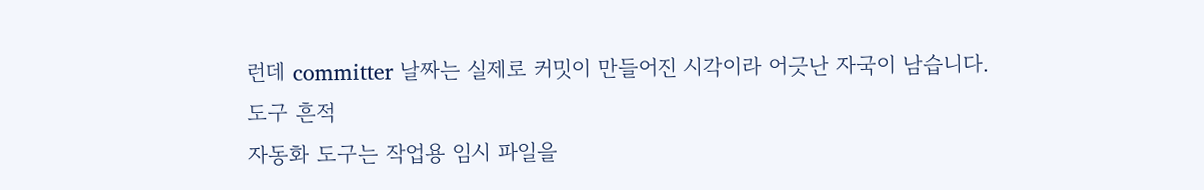런데 committer 날짜는 실제로 커밋이 만들어진 시각이라 어긋난 자국이 남습니다.
도구 흔적
자동화 도구는 작업용 임시 파일을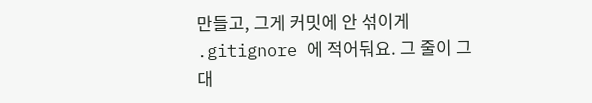만들고, 그게 커밋에 안 섞이게 .gitignore 에 적어둬요. 그 줄이 그대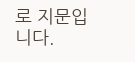로 지문입니다.